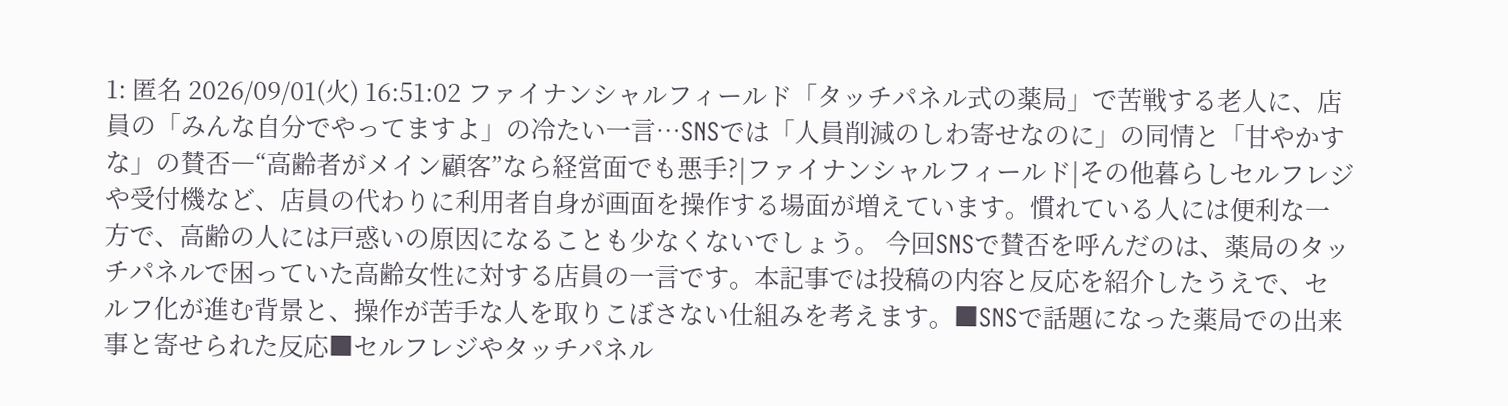1: 匿名 2026/09/01(火) 16:51:02 ファイナンシャルフィールド「タッチパネル式の薬局」で苦戦する老人に、店員の「みんな自分でやってますよ」の冷たい一言…SNSでは「人員削減のしわ寄せなのに」の同情と「甘やかすな」の賛否―“高齢者がメイン顧客”なら経営面でも悪手?|ファイナンシャルフィールド|その他暮らしセルフレジや受付機など、店員の代わりに利用者自身が画面を操作する場面が増えています。慣れている人には便利な一方で、高齢の人には戸惑いの原因になることも少なくないでしょう。 今回SNSで賛否を呼んだのは、薬局のタッチパネルで困っていた高齢女性に対する店員の一言です。本記事では投稿の内容と反応を紹介したうえで、セルフ化が進む背景と、操作が苦手な人を取りこぼさない仕組みを考えます。■SNSで話題になった薬局での出来事と寄せられた反応■セルフレジやタッチパネル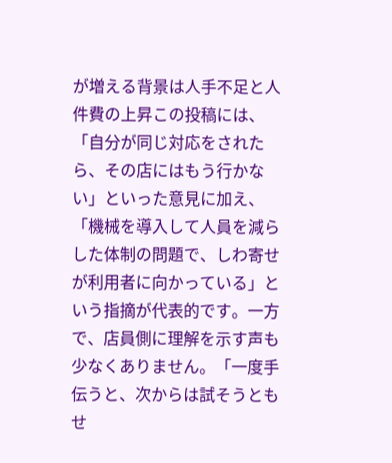が増える背景は人手不足と人件費の上昇この投稿には、「自分が同じ対応をされたら、その店にはもう行かない」といった意見に加え、「機械を導入して人員を減らした体制の問題で、しわ寄せが利用者に向かっている」という指摘が代表的です。一方で、店員側に理解を示す声も少なくありません。「一度手伝うと、次からは試そうともせ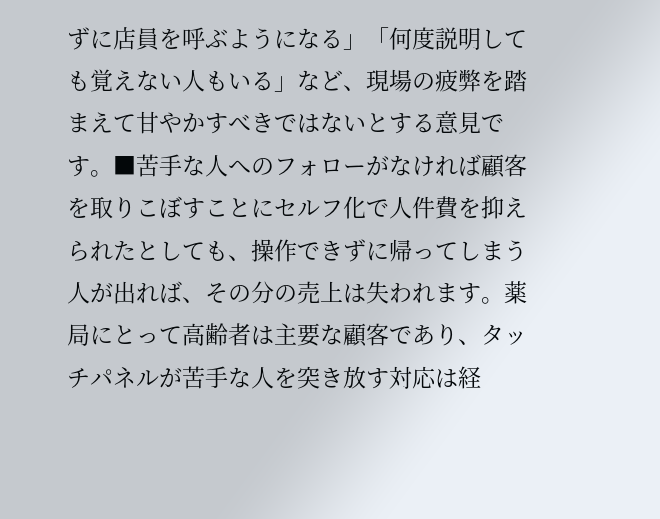ずに店員を呼ぶようになる」「何度説明しても覚えない人もいる」など、現場の疲弊を踏まえて甘やかすべきではないとする意見です。■苦手な人へのフォローがなければ顧客を取りこぼすことにセルフ化で人件費を抑えられたとしても、操作できずに帰ってしまう人が出れば、その分の売上は失われます。薬局にとって高齢者は主要な顧客であり、タッチパネルが苦手な人を突き放す対応は経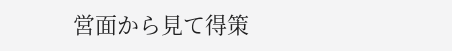営面から見て得策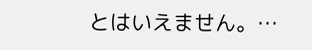とはいえません。…